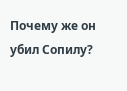Почему же он убил Сопилу?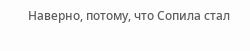Наверно, потому, что Сопила стал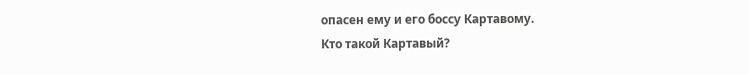опасен ему и его боссу Картавому.
Кто такой Картавый?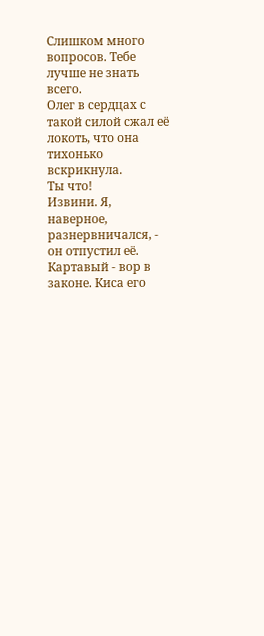Слишком много вопросов. Тебе лучше не знать всего.
Олег в сердцах с такой силой сжал её локоть, что она тихонько вскрикнула.
Ты что!
Извини. Я, наверное, разнервничался, - он отпустил её.
Картавый - вор в законе. Киса его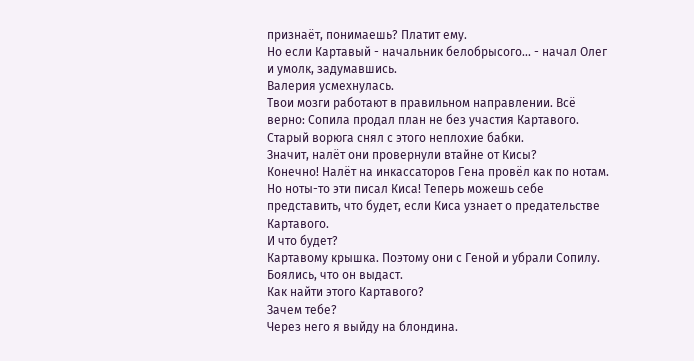признаёт, понимаешь? Платит ему.
Но если Картавый - начальник белобрысого... - начал Олег и умолк, задумавшись.
Валерия усмехнулась.
Твои мозги работают в правильном направлении. Всё верно: Сопила продал план не без участия Картавого. Старый ворюга снял с этого неплохие бабки.
Значит, налёт они провернули втайне от Кисы?
Конечно! Налёт на инкассаторов Гена провёл как по нотам. Но ноты-то эти писал Киса! Теперь можешь себе представить, что будет, если Киса узнает о предательстве Картавого.
И что будет?
Картавому крышка. Поэтому они с Геной и убрали Сопилу. Боялись, что он выдаст.
Как найти этого Картавого?
Зачем тебе?
Через него я выйду на блондина.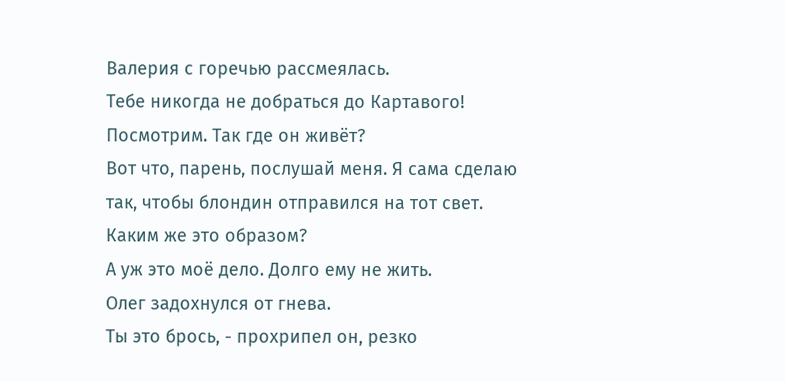Валерия с горечью рассмеялась.
Тебе никогда не добраться до Картавого!
Посмотрим. Так где он живёт?
Вот что, парень, послушай меня. Я сама сделаю так, чтобы блондин отправился на тот свет.
Каким же это образом?
А уж это моё дело. Долго ему не жить.
Олег задохнулся от гнева.
Ты это брось, - прохрипел он, резко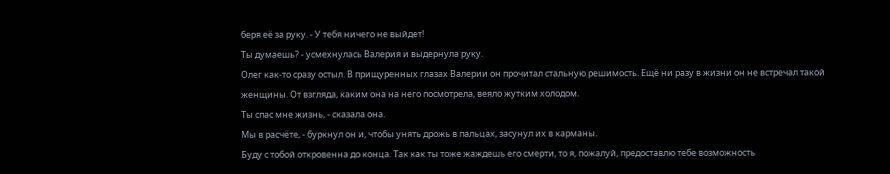беря её за руку. - У тебя ничего не выйдет!
Ты думаешь? - усмехнулась Валерия и выдернула руку.
Олег как-то сразу остыл. В прищуренных глазах Валерии он прочитал стальную решимость. Ещё ни разу в жизни он не встречал такой женщины. От взгляда, каким она на него посмотрела, веяло жутким холодом.
Ты спас мне жизнь, - сказала она.
Мы в расчёте, - буркнул он и, чтобы унять дрожь в пальцах, засунул их в карманы.
Буду с тобой откровенна до конца. Так как ты тоже жаждешь его смерти, то я, пожалуй, предоставлю тебе возможность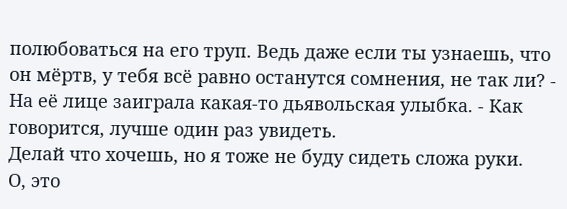полюбоваться на его труп. Ведь даже если ты узнаешь, что он мёртв, у тебя всё равно останутся сомнения, не так ли? - На её лице заиграла какая-то дьявольская улыбка. - Как говорится, лучше один раз увидеть.
Делай что хочешь, но я тоже не буду сидеть сложа руки.
О, это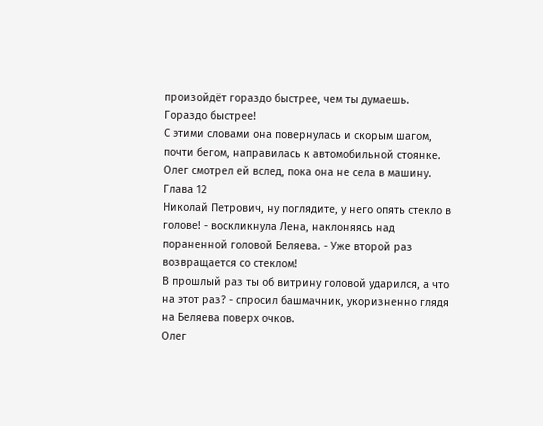произойдёт гораздо быстрее, чем ты думаешь. Гораздо быстрее!
С этими словами она повернулась и скорым шагом, почти бегом, направилась к автомобильной стоянке. Олег смотрел ей вслед, пока она не села в машину.
Глава 12
Николай Петрович, ну поглядите, у него опять стекло в голове! - воскликнула Лена, наклоняясь над пораненной головой Беляева. - Уже второй раз возвращается со стеклом!
В прошлый раз ты об витрину головой ударился, а что на этот раз? - спросил башмачник, укоризненно глядя на Беляева поверх очков.
Олег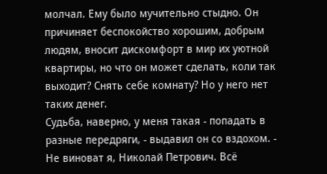молчал. Ему было мучительно стыдно. Он причиняет беспокойство хорошим, добрым людям, вносит дискомфорт в мир их уютной квартиры, но что он может сделать, коли так выходит? Снять себе комнату? Но у него нет таких денег.
Судьба, наверно, у меня такая - попадать в разные передряги, - выдавил он со вздохом. - Не виноват я, Николай Петрович. Всё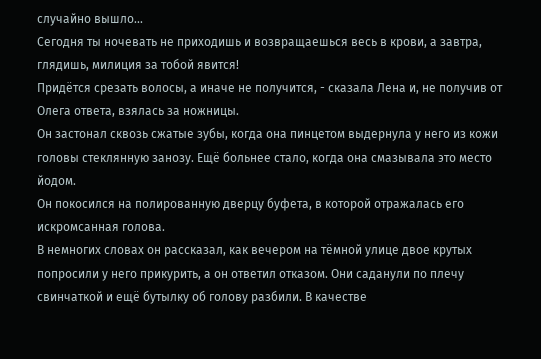случайно вышло...
Сегодня ты ночевать не приходишь и возвращаешься весь в крови, а завтра, глядишь, милиция за тобой явится!
Придётся срезать волосы, а иначе не получится, - сказала Лена и, не получив от Олега ответа, взялась за ножницы.
Он застонал сквозь сжатые зубы, когда она пинцетом выдернула у него из кожи головы стеклянную занозу. Ещё больнее стало, когда она смазывала это место йодом.
Он покосился на полированную дверцу буфета, в которой отражалась его искромсанная голова.
В немногих словах он рассказал, как вечером на тёмной улице двое крутых попросили у него прикурить, а он ответил отказом. Они саданули по плечу свинчаткой и ещё бутылку об голову разбили. В качестве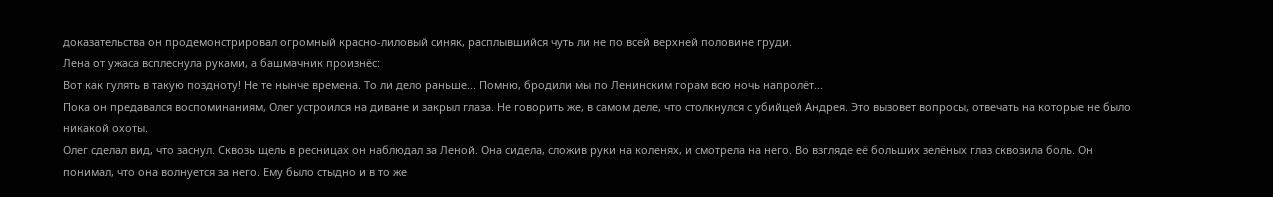доказательства он продемонстрировал огромный красно-лиловый синяк, расплывшийся чуть ли не по всей верхней половине груди.
Лена от ужаса всплеснула руками, а башмачник произнёс:
Вот как гулять в такую поздноту! Не те нынче времена. То ли дело раньше... Помню, бродили мы по Ленинским горам всю ночь напролёт...
Пока он предавался воспоминаниям, Олег устроился на диване и закрыл глаза. Не говорить же, в самом деле, что столкнулся с убийцей Андрея. Это вызовет вопросы, отвечать на которые не было никакой охоты.
Олег сделал вид, что заснул. Сквозь щель в ресницах он наблюдал за Леной. Она сидела, сложив руки на коленях, и смотрела на него. Во взгляде её больших зелёных глаз сквозила боль. Он понимал, что она волнуется за него. Ему было стыдно и в то же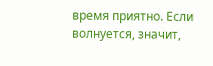время приятно. Если волнуется, значит,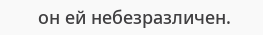он ей небезразличен.